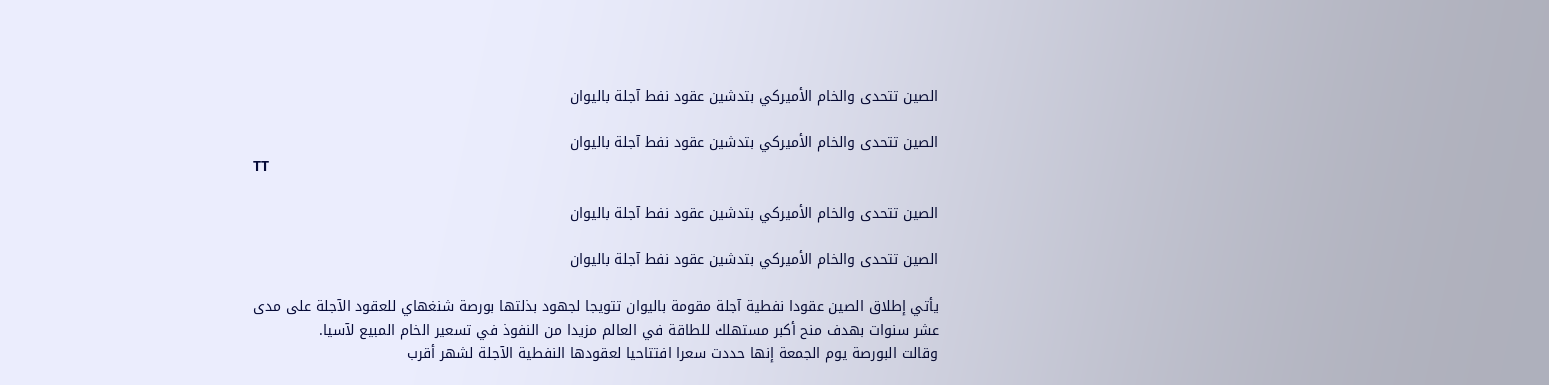الصين تتحدى والخام الأميركي بتدشين عقود نفط آجلة باليوان

الصين تتحدى والخام الأميركي بتدشين عقود نفط آجلة باليوان
TT

الصين تتحدى والخام الأميركي بتدشين عقود نفط آجلة باليوان

الصين تتحدى والخام الأميركي بتدشين عقود نفط آجلة باليوان

يأتي إطلاق الصين عقودا نفطية آجلة مقومة باليوان تتويجا لجهود بذلتها بورصة شنغهاي للعقود الآجلة على مدى عشر سنوات بهدف منح أكبر مستهلك للطاقة في العالم مزيدا من النفوذ في تسعير الخام المبيع لآسيا.
وقالت البورصة يوم الجمعة إنها حددت سعرا افتتاحيا لعقودها النفطية الآجلة لشهر أقرب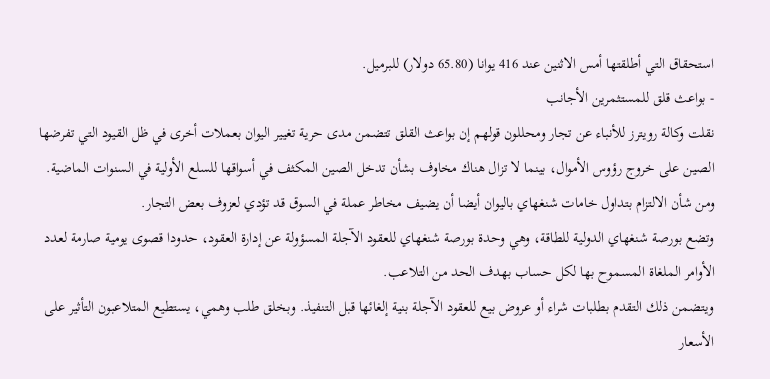استحقاق التي أطلقتها أمس الاثنين عند 416 يوانا (65.80 دولار) للبرميل.
- بواعث قلق للمستثمرين الأجانب
نقلت وكالة رويترز للأنباء عن تجار ومحللون قولهم إن بواعث القلق تتضمن مدى حرية تغيير اليوان بعملات أخرى في ظل القيود التي تفرضها الصين على خروج رؤوس الأموال، بينما لا تزال هناك مخاوف بشأن تدخل الصين المكثف في أسواقها للسلع الأولية في السنوات الماضية.
ومن شأن الالتزام بتداول خامات شنغهاي باليوان أيضا أن يضيف مخاطر عملة في السوق قد تؤدي لعزوف بعض التجار.
وتضع بورصة شنغهاي الدولية للطاقة، وهي وحدة بورصة شنغهاي للعقود الآجلة المسؤولة عن إدارة العقود، حدودا قصوى يومية صارمة لعدد الأوامر الملغاة المسموح بها لكل حساب بهدف الحد من التلاعب.
ويتضمن ذلك التقدم بطلبات شراء أو عروض بيع للعقود الآجلة بنية إلغائها قبل التنفيذ. وبخلق طلب وهمي، يستطيع المتلاعبون التأثير على الأسعار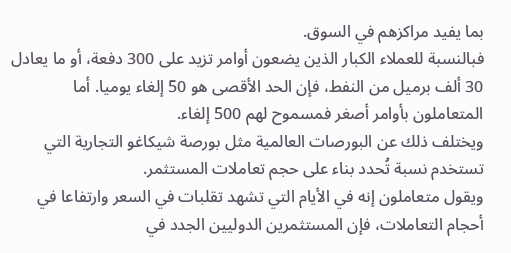بما يفيد مراكزهم في السوق.
فبالنسبة للعملاء الكبار الذين يضعون أوامر تزيد على 300 دفعة، أو ما يعادل 30 ألف برميل من النفط، فإن الحد الأقصى هو 50 إلغاء يوميا. أما المتعاملون بأوامر أصغر فمسموح لهم 500 إلغاء.
ويختلف ذلك عن البورصات العالمية مثل بورصة شيكاغو التجارية التي تستخدم نسبة تُحدد بناء على حجم تعاملات المستثمر.
ويقول متعاملون إنه في الأيام التي تشهد تقلبات في السعر وارتفاعا في أحجام التعاملات، فإن المستثمرين الدوليين الجدد في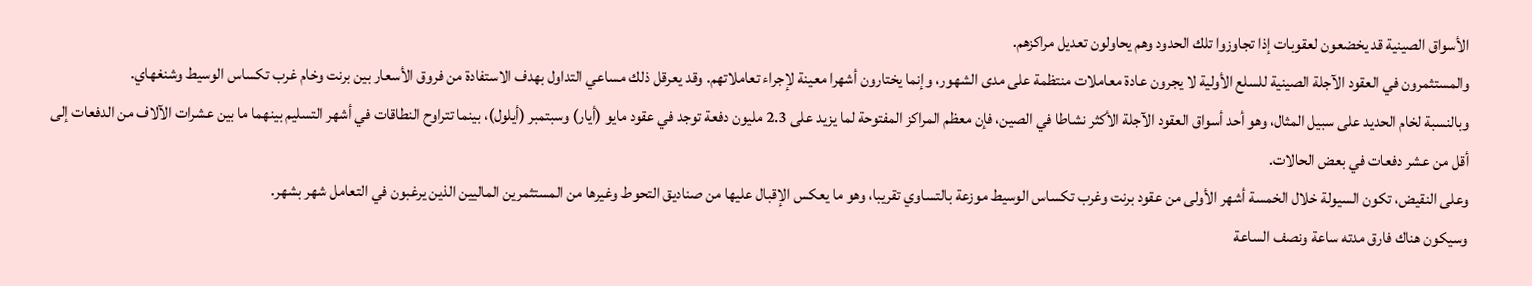الأسواق الصينية قد يخضعون لعقوبات إذا تجاوزوا تلك الحدود وهم يحاولون تعديل مراكزهم.
والمستثمرون في العقود الآجلة الصينية للسلع الأولية لا يجرون عادة معاملات منتظمة على مدى الشهور، وإنما يختارون أشهرا معينة لإجراء تعاملاتهم. وقد يعرقل ذلك مساعي التداول بهدف الاستفادة من فروق الأسعار بين برنت وخام غرب تكساس الوسيط وشنغهاي.
وبالنسبة لخام الحديد على سبيل المثال، وهو أحد أسواق العقود الآجلة الأكثر نشاطا في الصين، فإن معظم المراكز المفتوحة لما يزيد على 2.3 مليون دفعة توجد في عقود مايو (أيار) وسبتمبر (أيلول)، بينما تتراوح النطاقات في أشهر التسليم بينهما ما بين عشرات الآلاف من الدفعات إلى أقل من عشر دفعات في بعض الحالات.
وعلى النقيض، تكون السيولة خلال الخمسة أشهر الأولى من عقود برنت وغرب تكساس الوسيط موزعة بالتساوي تقريبا، وهو ما يعكس الإقبال عليها من صناديق التحوط وغيرها من المستثمرين الماليين الذين يرغبون في التعامل شهر بشهر.
وسيكون هناك فارق مدته ساعة ونصف الساعة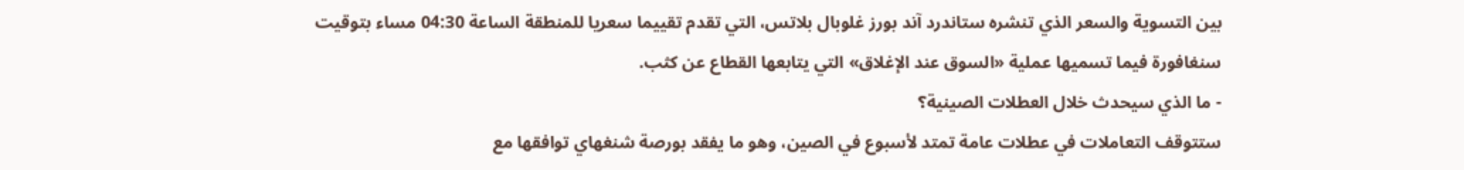بين التسوية والسعر الذي تنشره ستاندرد آند بورز غلوبال بلاتس، التي تقدم تقييما سعريا للمنطقة الساعة 04:30 مساء بتوقيت سنغافورة فيما تسميها عملية «السوق عند الإغلاق» التي يتابعها القطاع عن كثب.
- ما الذي سيحدث خلال العطلات الصينية؟
ستتوقف التعاملات في عطلات عامة تمتد لأسبوع في الصين، وهو ما يفقد بورصة شنغهاي توافقها مع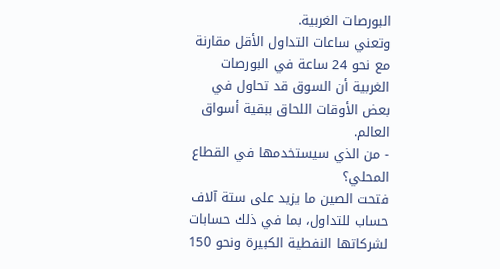البورصات الغربية.
وتعني ساعات التداول الأقل مقارنة مع نحو 24 ساعة في البورصات الغربية أن السوق قد تحاول في بعض الأوقات اللحاق ببقية أسواق العالم.
- من الذي سيستخدمها في القطاع المحلي؟
فتحت الصين ما يزيد على ستة آلاف حساب للتداول، بما في ذلك حسابات لشركاتها النفطية الكبيرة ونحو 150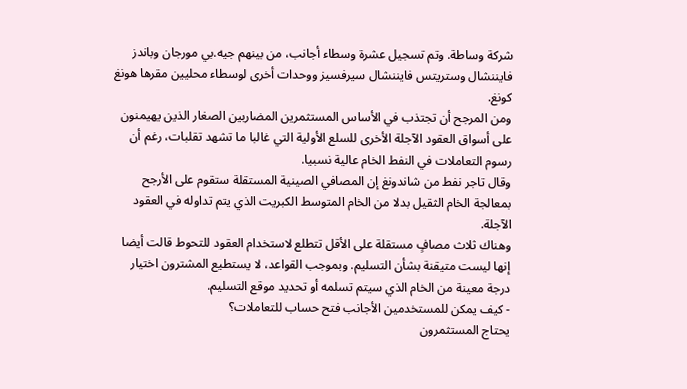شركة وساطة. وتم تسجيل عشرة وسطاء أجانب، من بينهم جيه.بي مورجان وباندز فايننشال وستريتس فايننشال سيرفسيز ووحدات أخرى لوسطاء محليين مقرها هونغ كونغ.
ومن المرجح أن تجتذب في الأساس المستثمرين المضاربين الصغار الذين يهيمنون على أسواق العقود الآجلة الأخرى للسلع الأولية التي غالبا ما تشهد تقلبات، رغم أن رسوم التعاملات في النفط الخام عالية نسبيا.
وقال تاجر نفط من شاندونغ إن المصافي الصينية المستقلة ستقوم على الأرجح بمعالجة الخام الثقيل بدلا من الخام المتوسط الكبريت الذي يتم تداوله في العقود الآجلة.
وهناك ثلاث مصافٍ مستقلة على الأقل تتطلع لاستخدام العقود للتحوط قالت أيضا إنها ليست متيقنة بشأن التسليم. وبموجب القواعد، لا يستطيع المشترون اختيار درجة معينة من الخام الذي سيتم تسلمه أو تحديد موقع التسليم.
- كيف يمكن للمستخدمين الأجانب فتح حساب للتعاملات؟
يحتاج المستثمرون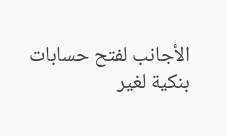الأجانب لفتح حسابات بنكية لغير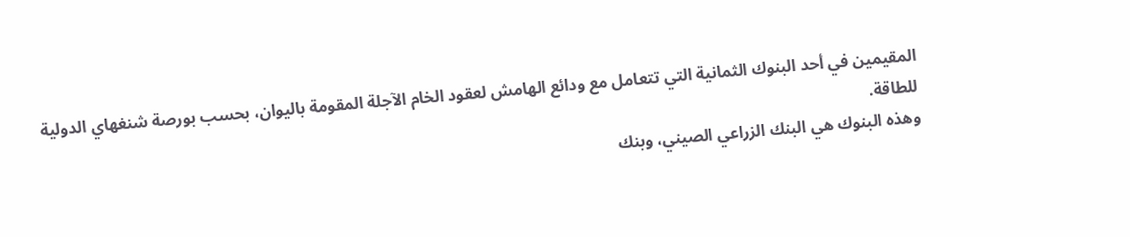المقيمين في أحد البنوك الثمانية التي تتعامل مع ودائع الهامش لعقود الخام الآجلة المقومة باليوان، بحسب بورصة شنغهاي الدولية للطاقة.
وهذه البنوك هي البنك الزراعي الصيني، وبنك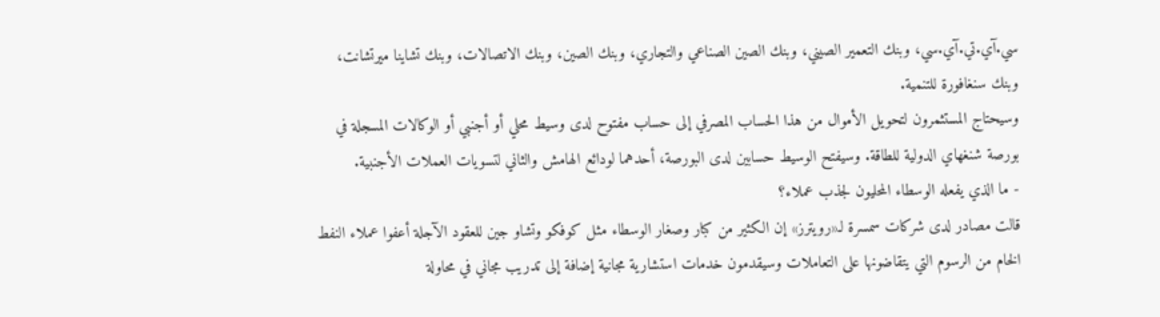سي.آي.تي.آي.سي، وبنك التعمير الصيني، وبنك الصين الصناعي والتجاري، وبنك الصين، وبنك الاتصالات، وبنك تشاينا ميرتشانت، وبنك سنغافورة للتنمية.
وسيحتاج المستثمرون لتحويل الأموال من هذا الحساب المصرفي إلى حساب مفتوح لدى وسيط محلي أو أجنبي أو الوكالات المسجلة في بورصة شنغهاي الدولية للطاقة. وسيفتح الوسيط حسابين لدى البورصة، أحدهما لودائع الهامش والثاني لتسويات العملات الأجنبية.
- ما الذي يفعله الوسطاء المحليون لجذب عملاء؟
قالت مصادر لدى شركات سمسرة لـ«رويترز» إن الكثير من كبار وصغار الوسطاء مثل كوفكو وتشاو جين للعقود الآجلة أعفوا عملاء النفط الخام من الرسوم التي يتقاضونها على التعاملات وسيقدمون خدمات استشارية مجانية إضافة إلى تدريب مجاني في محاولة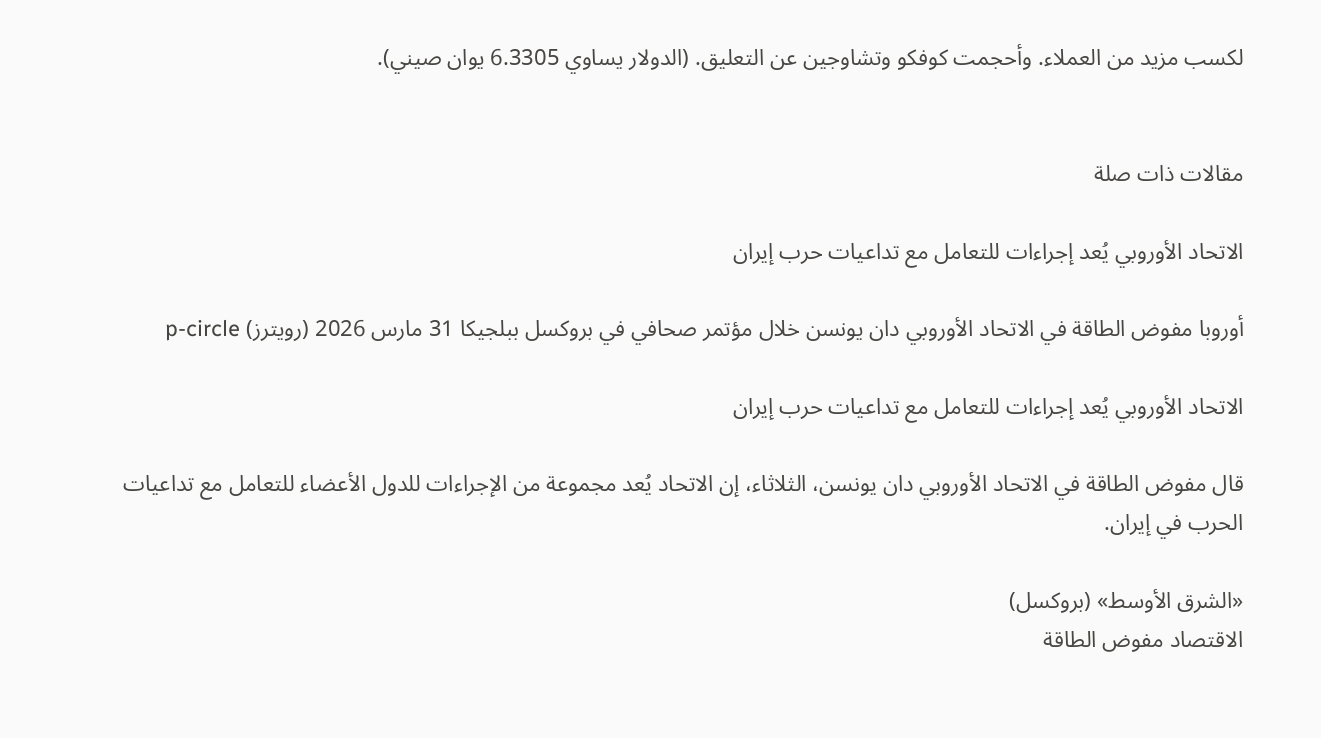لكسب مزيد من العملاء. وأحجمت كوفكو وتشاوجين عن التعليق. (الدولار يساوي 6.3305 يوان صيني).


مقالات ذات صلة

الاتحاد الأوروبي يُعد إجراءات للتعامل مع تداعيات حرب إيران

أوروبا مفوض الطاقة في الاتحاد الأوروبي دان يونسن خلال مؤتمر صحافي في بروكسل ببلجيكا 31 مارس 2026 (رويترز) p-circle

الاتحاد الأوروبي يُعد إجراءات للتعامل مع تداعيات حرب إيران

قال مفوض الطاقة في الاتحاد الأوروبي دان يونسن، الثلاثاء، إن الاتحاد يُعد مجموعة من الإجراءات للدول الأعضاء للتعامل مع تداعيات الحرب في إيران.

«الشرق الأوسط» (بروكسل)
الاقتصاد مفوض الطاقة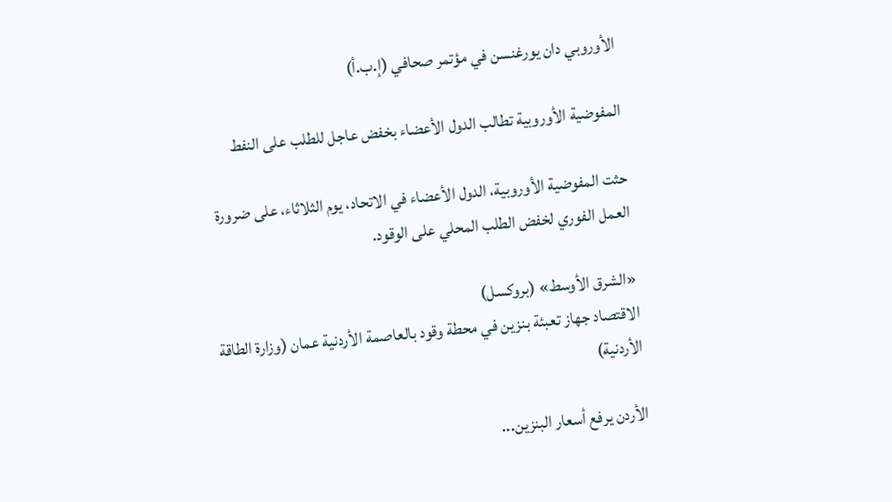الأوروبي دان يورغنسن في مؤتمر صحافي (إ.ب.أ)

المفوضية الأوروبية تطالب الدول الأعضاء بخفض عاجل للطلب على النفط

حثت المفوضية الأوروبية، الدول الأعضاء في الاتحاد، يوم الثلاثاء، على ضرورة العمل الفوري لخفض الطلب المحلي على الوقود.

«الشرق الأوسط» (بروكسل)
الاقتصاد جهاز تعبئة بنزين في محطة وقود بالعاصمة الأردنية عمان (وزارة الطاقة الأردنية)

الأردن يرفع أسعار البنزين...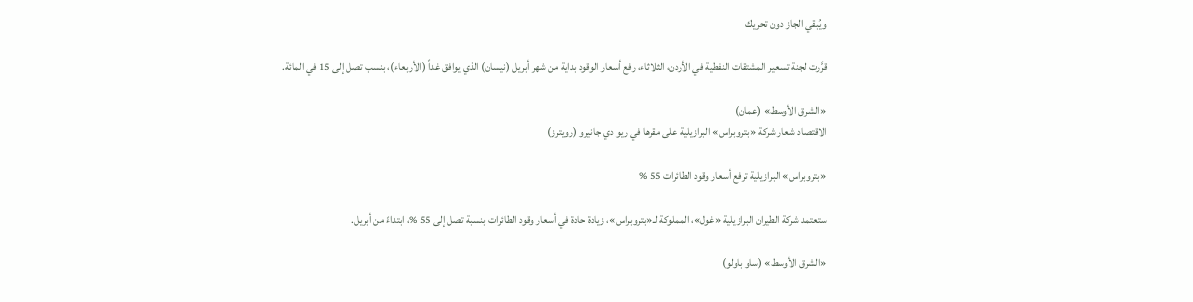ويُبقي الجاز دون تحريك

قرَّرت لجنة تسعير المشتقات النفطية في الأردن، الثلاثاء، رفع أسعار الوقود بداية من شهر أبريل (نيسان) الذي يوافق غداً (الأربعاء)، بنسب تصل إلى 15 في المائة.

«الشرق الأوسط» (عمان)
الاقتصاد شعار شركة «بتروبراس» البرازيلية على مقرها في ريو دي جانيرو (رويترز)

«بتروبراس» البرازيلية ترفع أسعار وقود الطائرات 55 %

ستعتمد شركة الطيران البرازيلية «غول»، المملوكة لـ«بتروبراس»، زيادة حادة في أسعار وقود الطائرات بنسبة تصل إلى 55 %، ابتداءً من أبريل.

«الشرق الأوسط» (ساو باولو)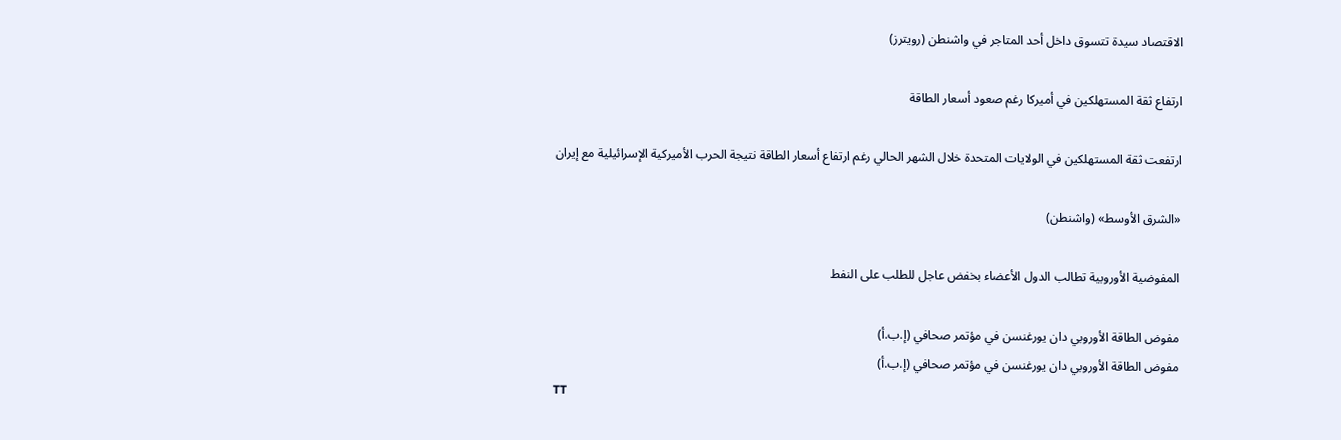الاقتصاد سيدة تتسوق داخل أحد المتاجر في واشنطن (رويترز)

ارتفاع ثقة المستهلكين في أميركا رغم صعود أسعار الطاقة

ارتفعت ثقة المستهلكين في الولايات المتحدة خلال الشهر الحالي رغم ارتفاع أسعار الطاقة نتيجة الحرب الأميركية الإسرائيلية مع إيران

«الشرق الأوسط» (واشنطن)

المفوضية الأوروبية تطالب الدول الأعضاء بخفض عاجل للطلب على النفط

مفوض الطاقة الأوروبي دان يورغنسن في مؤتمر صحافي (إ.ب.أ)
مفوض الطاقة الأوروبي دان يورغنسن في مؤتمر صحافي (إ.ب.أ)
TT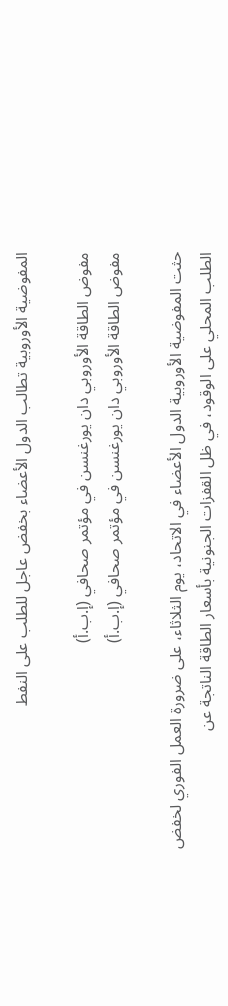المفوضية الأوروبية تطالب الدول الأعضاء بخفض عاجل للطلب على النفط

مفوض الطاقة الأوروبي دان يورغنسن في مؤتمر صحافي (إ.ب.أ)
مفوض الطاقة الأوروبي دان يورغنسن في مؤتمر صحافي (إ.ب.أ)

حثت المفوضية الأوروبية الدول الأعضاء في الاتحاد، يوم الثلاثاء، على ضرورة العمل الفوري لخفض الطلب المحلي على الوقود، في ظل القفزات الجنونية بأسعار الطاقة الناتجة عن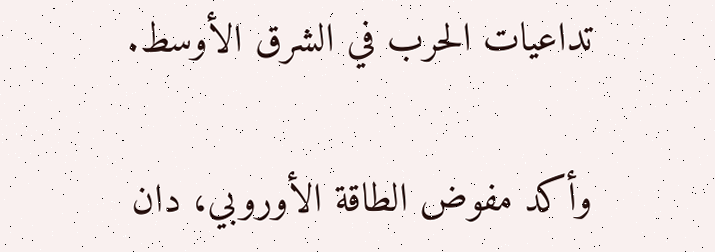تداعيات الحرب في الشرق الأوسط.

وأكد مفوض الطاقة الأوروبي، دان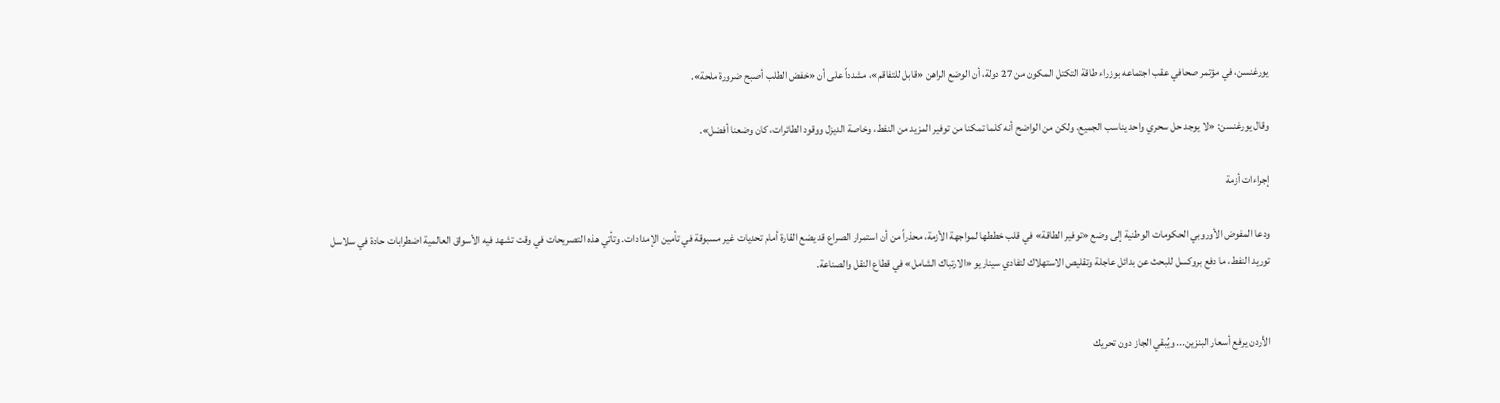يورغنسن، في مؤتمر صحافي عقب اجتماعه بوزراء طاقة التكتل المكون من 27 دولة، أن الوضع الراهن «قابل للتفاقم»، مشدداً على أن «خفض الطلب أصبح ضرورة ملحة».

وقال يورغنسن: «لا يوجد حل سحري واحد يناسب الجميع، ولكن من الواضح أنه كلما تمكنا من توفير المزيد من النفط، وخاصة الديزل ووقود الطائرات، كان وضعنا أفضل».

إجراءات أزمة

ودعا المفوض الأوروبي الحكومات الوطنية إلى وضع «توفير الطاقة» في قلب خططها لمواجهة الأزمة، محذراً من أن استمرار الصراع قد يضع القارة أمام تحديات غير مسبوقة في تأمين الإمدادات. وتأتي هذه التصريحات في وقت تشهد فيه الأسواق العالمية اضطرابات حادة في سلاسل توريد النفط، ما دفع بروكسل للبحث عن بدائل عاجلة وتقليص الاستهلاك لتفادي سيناريو «الارتباك الشامل» في قطاع النقل والصناعة.


الأردن يرفع أسعار البنزين... ويُبقي الجاز دون تحريك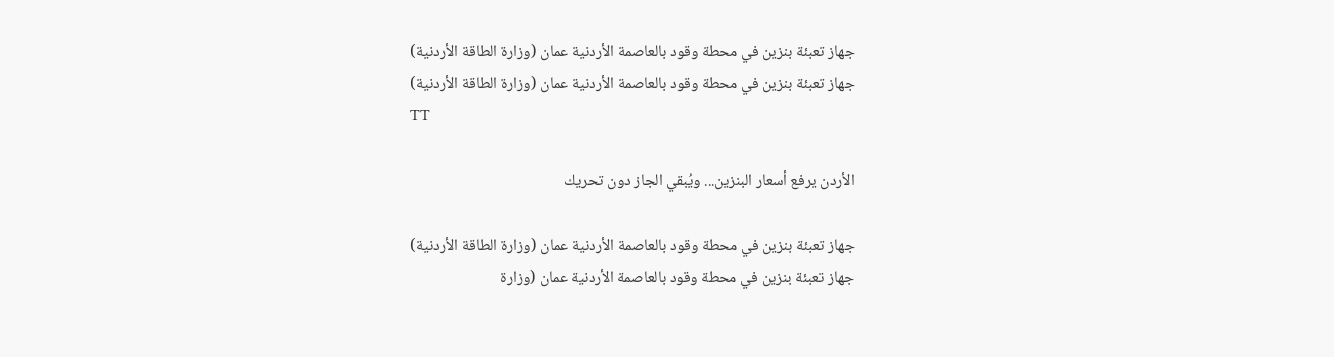جهاز تعبئة بنزين في محطة وقود بالعاصمة الأردنية عمان (وزارة الطاقة الأردنية)
جهاز تعبئة بنزين في محطة وقود بالعاصمة الأردنية عمان (وزارة الطاقة الأردنية)
TT

الأردن يرفع أسعار البنزين... ويُبقي الجاز دون تحريك

جهاز تعبئة بنزين في محطة وقود بالعاصمة الأردنية عمان (وزارة الطاقة الأردنية)
جهاز تعبئة بنزين في محطة وقود بالعاصمة الأردنية عمان (وزارة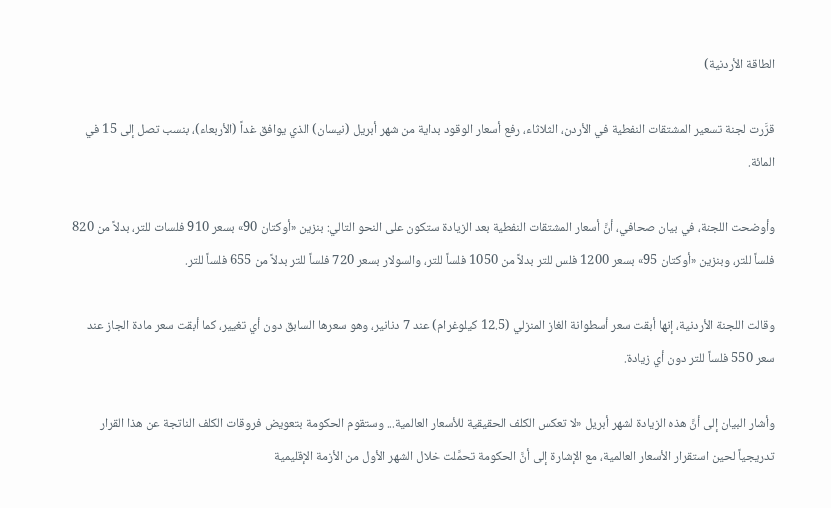الطاقة الأردنية)

قرَّرت لجنة تسعير المشتقات النفطية في الأردن، الثلاثاء، رفع أسعار الوقود بداية من شهر أبريل (نيسان) الذي يوافق غداً (الأربعاء)، بنسب تصل إلى 15 في المائة.

وأوضحت اللجنة، في بيان صحافي، أنَّ أسعار المشتقات النفطية بعد الزيادة ستكون على النحو التالي: بنزين «أوكتان 90» بسعر 910 فلسات للتر، بدلاً من 820 فلساً للتر، وبنزين «أوكتان 95» بسعر 1200 فلس للتر بدلاً من 1050 فلساً للتر، والسولار بسعر 720 فلساً للتر بدلاً من 655 فلساً للتر.

وقالت اللجنة الأردنية، إنها أبقت سعر أسطوانة الغاز المنزلي (12.5 كيلوغرام) عند 7 دنانير، وهو سعرها السابق دون أي تغيير، كما أبقت سعر مادة الجاز عند سعر 550 فلساً للتر دون أي زيادة.

وأشار البيان إلى أنَّ هذه الزيادة لشهر أبريل «لا تعكس الكلف الحقيقية للأسعار العالمية... وستقوم الحكومة بتعويض فروقات الكلف الناتجة عن هذا القرار تدريجياً لحين استقرار الأسعار العالمية، مع الإشارة إلى أنَّ الحكومة تحمَّلت خلال الشهر الأول من الأزمة الإقليمية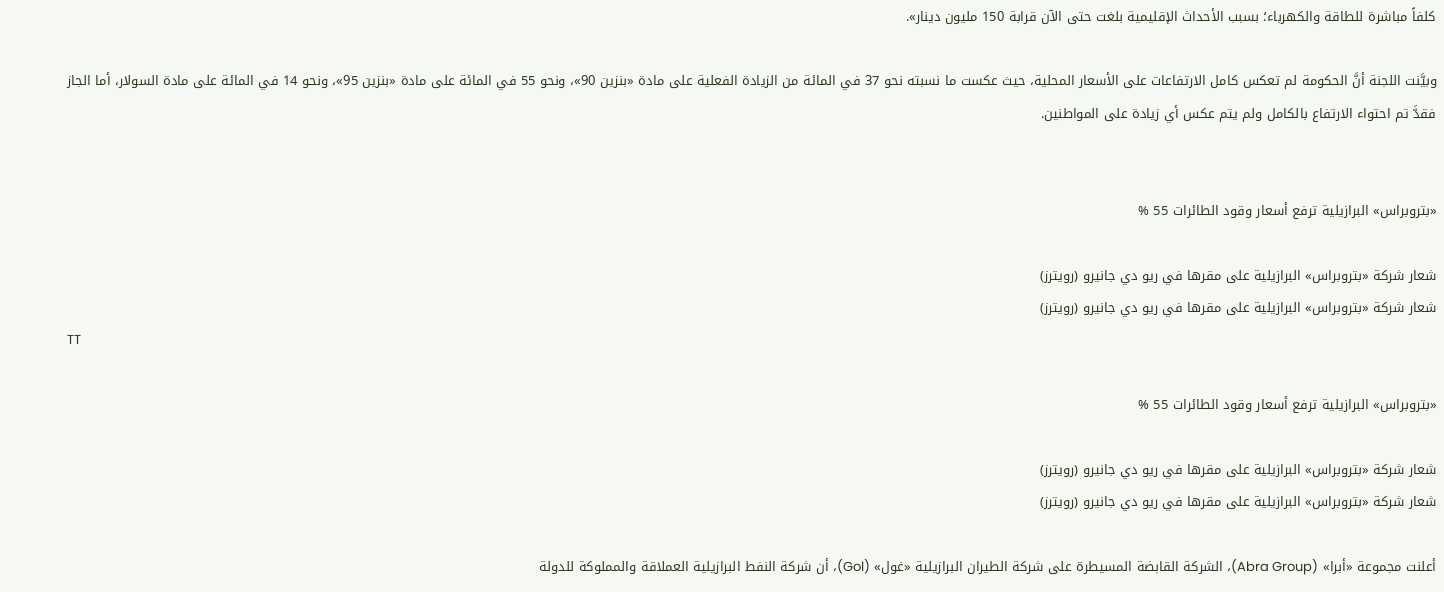كلفاً مباشرة للطاقة والكهرباء؛ بسبب الأحداث الإقليمية بلغت حتى الآن قرابة 150 مليون دينار».

وبيَّنت اللجنة أنَّ الحكومة لم تعكس كامل الارتفاعات على الأسعار المحلية، حيث عكست ما نسبته نحو 37 في المائة من الزيادة الفعلية على مادة «بنزين 90»، ونحو 55 في المائة على مادة «بنزين 95»، ونحو 14 في المائة على مادة السولار، أما الجاز فقدَّ تم احتواء الارتفاع بالكامل ولم يتم عكس أي زيادة على المواطنين.


«بتروبراس» البرازيلية ترفع أسعار وقود الطائرات 55 %

شعار شركة «بتروبراس» البرازيلية على مقرها في ريو دي جانيرو (رويترز)
شعار شركة «بتروبراس» البرازيلية على مقرها في ريو دي جانيرو (رويترز)
TT

«بتروبراس» البرازيلية ترفع أسعار وقود الطائرات 55 %

شعار شركة «بتروبراس» البرازيلية على مقرها في ريو دي جانيرو (رويترز)
شعار شركة «بتروبراس» البرازيلية على مقرها في ريو دي جانيرو (رويترز)

أعلنت مجموعة «أبرا» (Abra Group)، الشركة القابضة المسيطرة على شركة الطيران البرازيلية «غول» (Gol)، أن شركة النفط البرازيلية العملاقة والمملوكة للدولة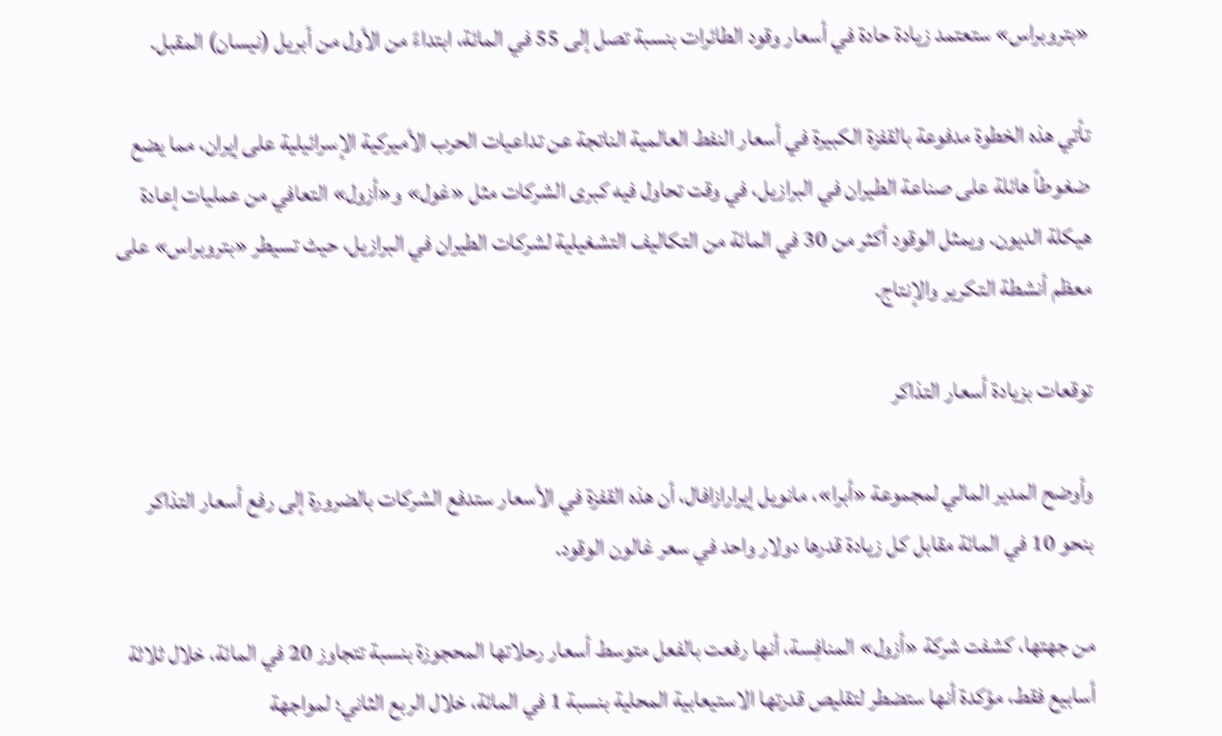«بتروبراس» ستعتمد زيادة حادة في أسعار وقود الطائرات بنسبة تصل إلى 55 في المائة، ابتداءً من الأول من أبريل (نيسان) المقبل.

تأتي هذه الخطوة مدفوعة بالقفزة الكبيرة في أسعار النفط العالمية الناتجة عن تداعيات الحرب الأميركية الإسرائيلية على إيران، مما يضع ضغوطاً هائلة على صناعة الطيران في البرازيل، في وقت تحاول فيه كبرى الشركات مثل «غول» و«أزول» التعافي من عمليات إعادة هيكلة الديون. ويمثل الوقود أكثر من 30 في المائة من التكاليف التشغيلية لشركات الطيران في البرازيل، حيث تسيطر «بتروبراس» على معظم أنشطة التكرير والإنتاج.

توقعات بزيادة أسعار التذاكر

وأوضح المدير المالي لمجموعة «أبرا»، مانويل إيرارازافال، أن هذه القفزة في الأسعار ستدفع الشركات بالضرورة إلى رفع أسعار التذاكر بنحو 10 في المائة مقابل كل زيادة قدرها دولار واحد في سعر غالون الوقود.

من جهتها، كشفت شركة «أزول» المنافِسة، أنها رفعت بالفعل متوسط أسعار رحلاتها المحجوزة بنسبة تتجاوز 20 في المائة، خلال ثلاثة أسابيع فقط، مؤكدة أنها ستضطر لتقليص قدرتها الاستيعابية المحلية بنسبة 1 في المائة، خلال الربع الثاني؛ لمواجهة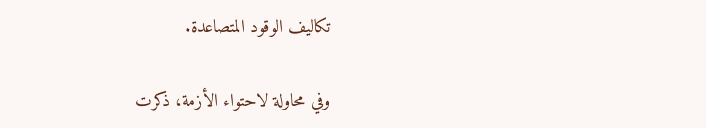تكاليف الوقود المتصاعدة.

وفي محاولة لاحتواء الأزمة، ذكرت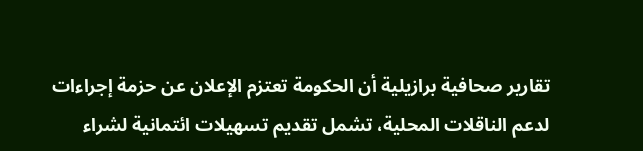تقارير صحافية برازيلية أن الحكومة تعتزم الإعلان عن حزمة إجراءات لدعم الناقلات المحلية، تشمل تقديم تسهيلات ائتمانية لشراء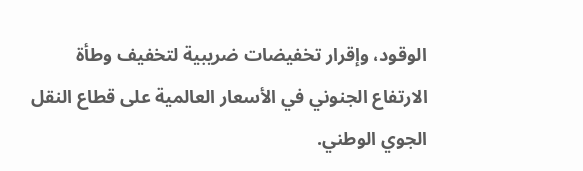الوقود، وإقرار تخفيضات ضريبية لتخفيف وطأة الارتفاع الجنوني في الأسعار العالمية على قطاع النقل الجوي الوطني.